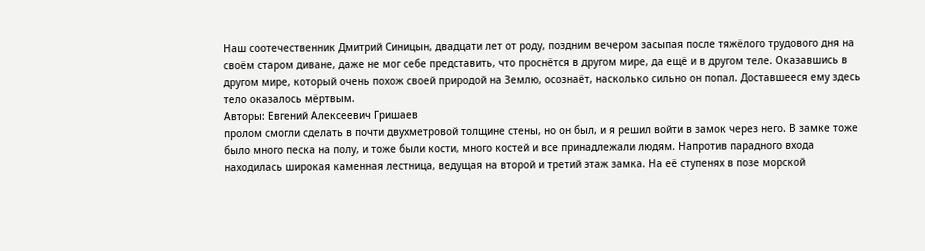Наш соотечественник Дмитрий Синицын, двадцати лет от роду, поздним вечером засыпая после тяжёлого трудового дня на своём старом диване, даже не мог себе представить, что проснётся в другом мире, да ещё и в другом теле. Оказавшись в другом мире, который очень похож своей природой на Землю, осознаёт, насколько сильно он попал. Доставшееся ему здесь тело оказалось мёртвым.
Авторы: Евгений Алексеевич Гришаев
пролом смогли сделать в почти двухметровой толщине стены, но он был, и я решил войти в замок через него. В замке тоже было много песка на полу, и тоже были кости, много костей и все принадлежали людям. Напротив парадного входа находилась широкая каменная лестница, ведущая на второй и третий этаж замка. На её ступенях в позе морской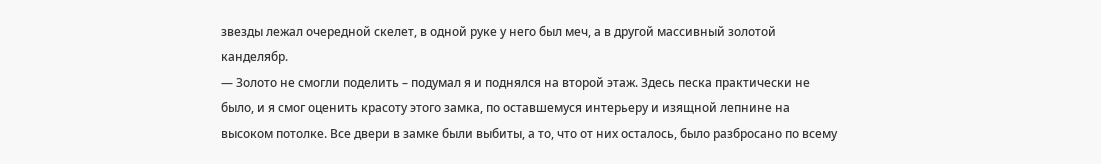звезды лежал очередной скелет, в одной руке у него был меч, а в другой массивный золотой канделябр.
— Золото не смогли поделить – подумал я и поднялся на второй этаж. Здесь песка практически не было, и я смог оценить красоту этого замка, по оставшемуся интерьеру и изящной лепнине на высоком потолке. Все двери в замке были выбиты, а то, что от них осталось, было разбросано по всему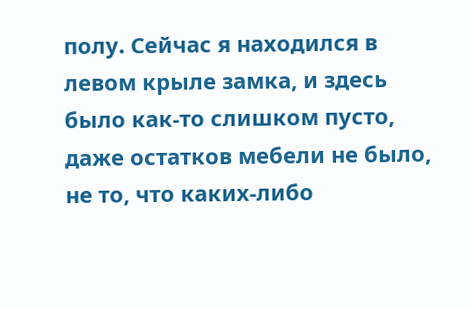полу. Сейчас я находился в левом крыле замка, и здесь было как-то слишком пусто, даже остатков мебели не было, не то, что каких-либо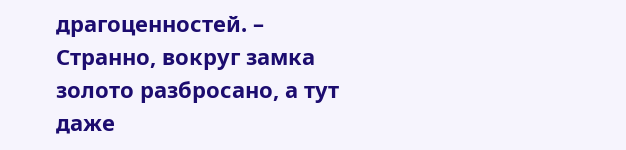драгоценностей. – Странно, вокруг замка золото разбросано, а тут даже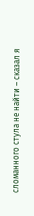сломанного стула не найти – сказал я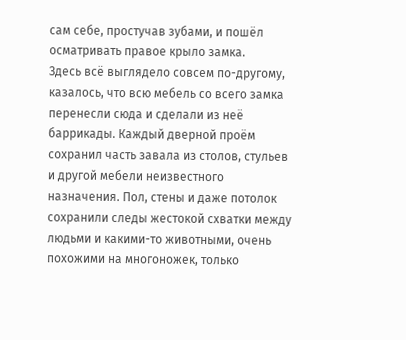сам себе, простучав зубами, и пошёл осматривать правое крыло замка.
Здесь всё выглядело совсем по-другому, казалось, что всю мебель со всего замка перенесли сюда и сделали из неё баррикады. Каждый дверной проём сохранил часть завала из столов, стульев и другой мебели неизвестного назначения. Пол, стены и даже потолок сохранили следы жестокой схватки между людьми и какими-то животными, очень похожими на многоножек, только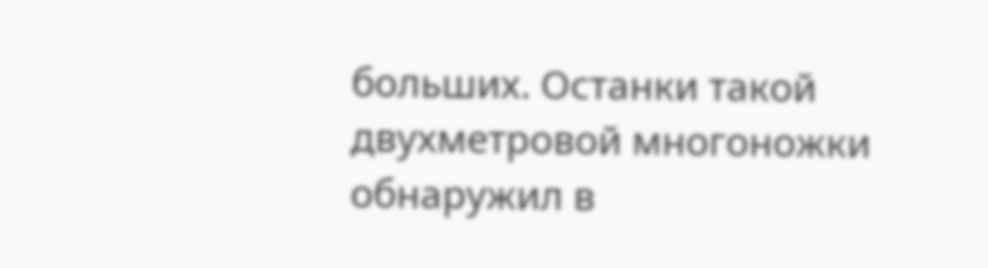больших. Останки такой двухметровой многоножки обнаружил в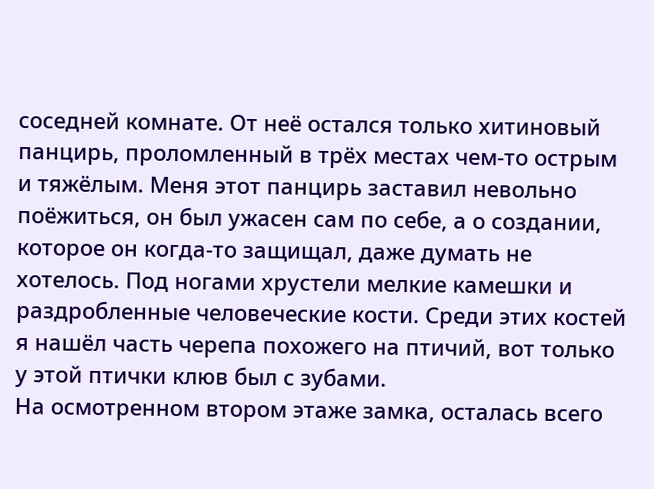соседней комнате. От неё остался только хитиновый панцирь, проломленный в трёх местах чем-то острым и тяжёлым. Меня этот панцирь заставил невольно поёжиться, он был ужасен сам по себе, а о создании, которое он когда-то защищал, даже думать не хотелось. Под ногами хрустели мелкие камешки и раздробленные человеческие кости. Среди этих костей я нашёл часть черепа похожего на птичий, вот только у этой птички клюв был с зубами.
На осмотренном втором этаже замка, осталась всего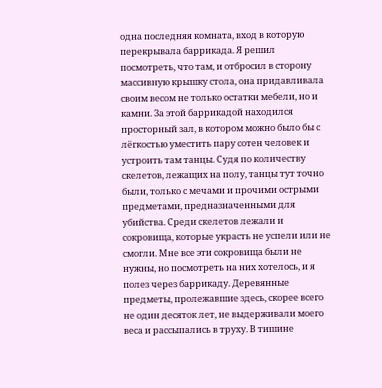одна последняя комната, вход в которую перекрывала баррикада. Я решил посмотреть, что там, и отбросил в сторону массивную крышку стола, она придавливала своим весом не только остатки мебели, но и камни. За этой баррикадой находился просторный зал, в котором можно было бы с лёгкостью уместить пару сотен человек и устроить там танцы. Судя по количеству скелетов, лежащих на полу, танцы тут точно были, только с мечами и прочими острыми предметами, предназначенными для убийства. Среди скелетов лежали и сокровища, которые украсть не успели или не смогли. Мне все эти сокровища были не нужны, но посмотреть на них хотелось, и я полез через баррикаду. Деревянные предметы, пролежавшие здесь, скорее всего не один десяток лет, не выдерживали моего веса и рассыпались в труху. В тишине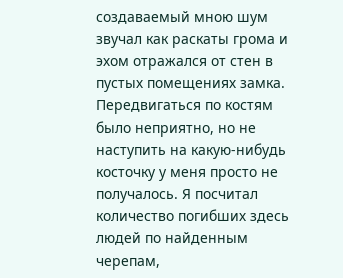создаваемый мною шум звучал как раскаты грома и эхом отражался от стен в пустых помещениях замка. Передвигаться по костям было неприятно, но не наступить на какую-нибудь косточку у меня просто не получалось. Я посчитал количество погибших здесь людей по найденным черепам,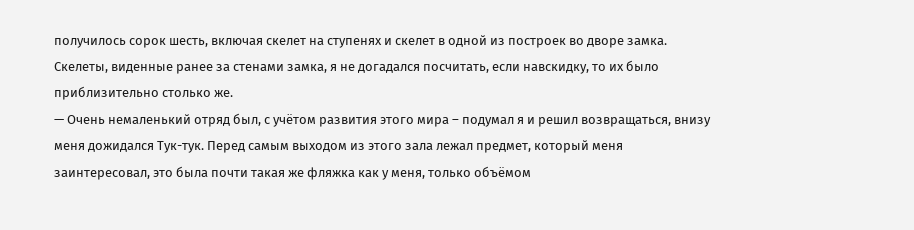получилось сорок шесть, включая скелет на ступенях и скелет в одной из построек во дворе замка. Скелеты, виденные ранее за стенами замка, я не догадался посчитать, если навскидку, то их было приблизительно столько же.
— Очень немаленький отряд был, с учётом развития этого мира – подумал я и решил возвращаться, внизу меня дожидался Тук-тук. Перед самым выходом из этого зала лежал предмет, который меня заинтересовал, это была почти такая же фляжка как у меня, только объёмом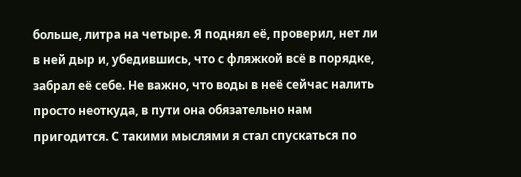больше, литра на четыре. Я поднял её, проверил, нет ли в ней дыр и, убедившись, что с фляжкой всё в порядке, забрал её себе. Не важно, что воды в неё сейчас налить просто неоткуда, в пути она обязательно нам пригодится. С такими мыслями я стал спускаться по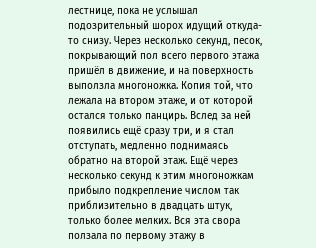лестнице, пока не услышал подозрительный шорох идущий откуда-то снизу. Через несколько секунд, песок, покрывающий пол всего первого этажа пришёл в движение, и на поверхность выползла многоножка. Копия той, что лежала на втором этаже, и от которой остался только панцирь. Вслед за ней появились ещё сразу три, и я стал отступать, медленно поднимаясь обратно на второй этаж. Ещё через несколько секунд к этим многоножкам прибыло подкрепление числом так приблизительно в двадцать штук, только более мелких. Вся эта свора ползала по первому этажу в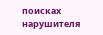поисках нарушителя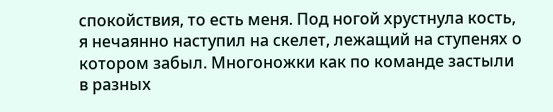спокойствия, то есть меня. Под ногой хрустнула кость, я нечаянно наступил на скелет, лежащий на ступенях о котором забыл. Многоножки как по команде застыли в разных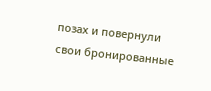позах и повернули свои бронированные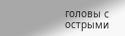головы с острыми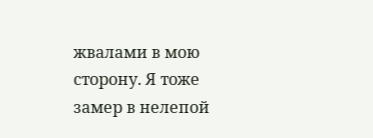жвалами в мою сторону. Я тоже замер в нелепой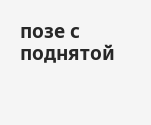позе с поднятой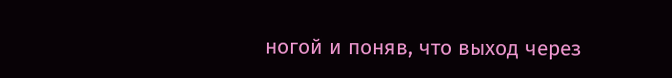ногой и поняв, что выход через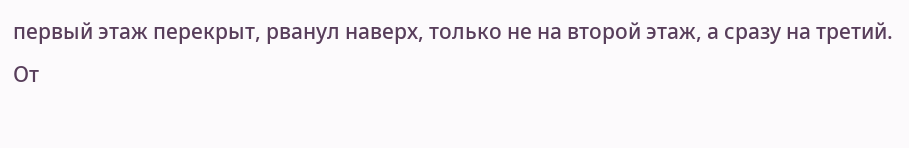первый этаж перекрыт, рванул наверх, только не на второй этаж, а сразу на третий.
От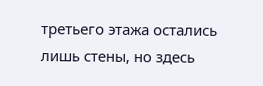третьего этажа остались лишь стены, но здесь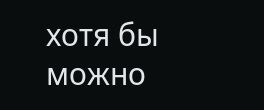хотя бы можно